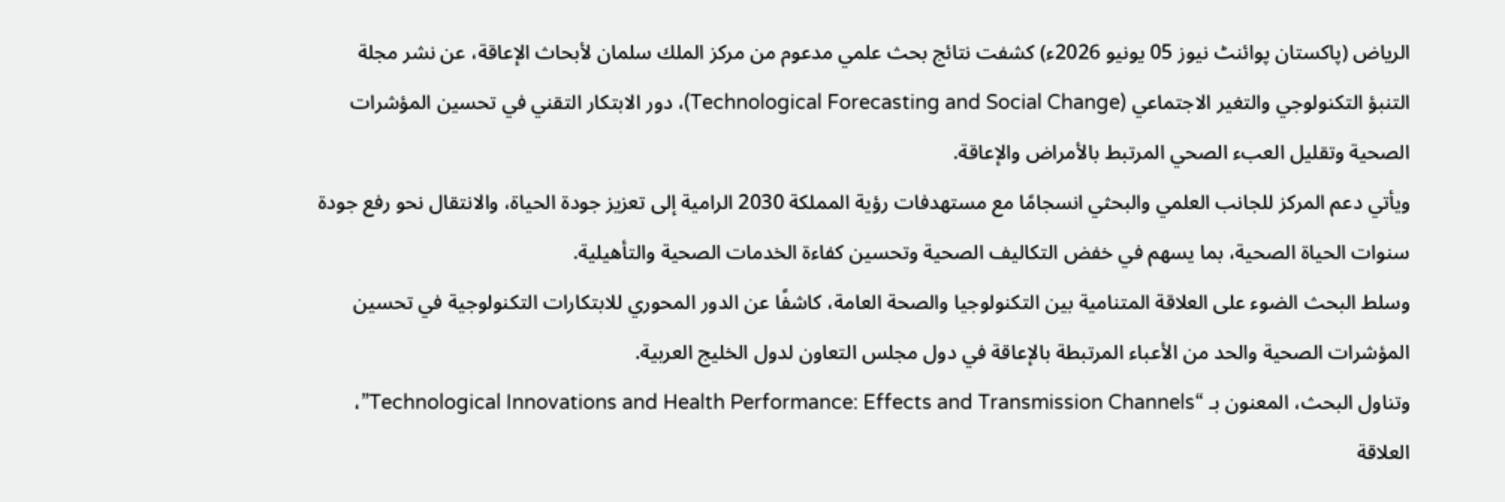الرياض (پاکستان پوائنٹ نیوز 05 يونيو 2026ء) كشفت نتائج بحث علمي مدعوم من مركز الملك سلمان لأبحاث الإعاقة، عن نشر مجلة التنبؤ التكنولوجي والتغير الاجتماعي (Technological Forecasting and Social Change)، دور الابتكار التقني في تحسين المؤشرات الصحية وتقليل العبء الصحي المرتبط بالأمراض والإعاقة.
ويأتي دعم المركز للجانب العلمي والبحثي انسجامًا مع مستهدفات رؤية المملكة 2030 الرامية إلى تعزيز جودة الحياة، والانتقال نحو رفع جودة سنوات الحياة الصحية، بما يسهم في خفض التكاليف الصحية وتحسين كفاءة الخدمات الصحية والتأهيلية.
وسلط البحث الضوء على العلاقة المتنامية بين التكنولوجيا والصحة العامة، كاشفًا عن الدور المحوري للابتكارات التكنولوجية في تحسين المؤشرات الصحية والحد من الأعباء المرتبطة بالإعاقة في دول مجلس التعاون لدول الخليج العربية.
وتناول البحث، المعنون بـ “Technological Innovations and Health Performance: Effects and Transmission Channels”، العلاقة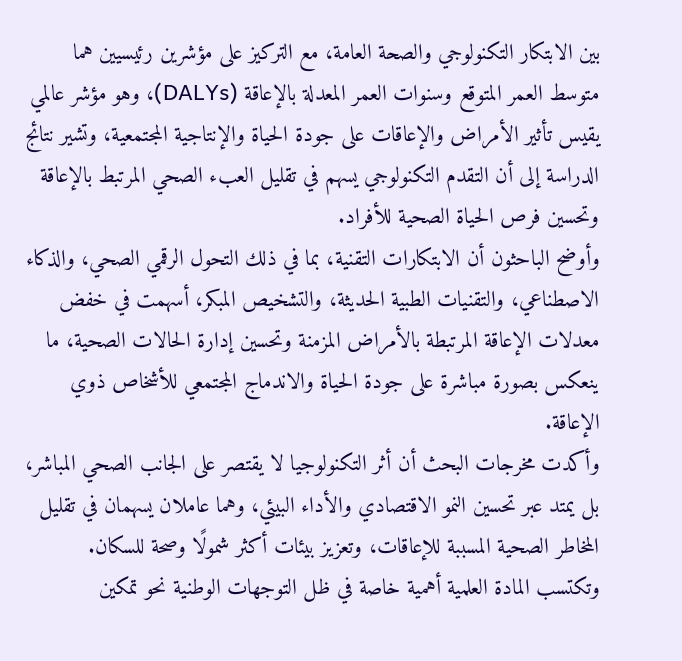بين الابتكار التكنولوجي والصحة العامة، مع التركيز على مؤشرين رئيسيين هما متوسط العمر المتوقع وسنوات العمر المعدلة بالإعاقة (DALYs)، وهو مؤشر عالمي يقيس تأثير الأمراض والإعاقات على جودة الحياة والإنتاجية المجتمعية، وتشير نتائج الدراسة إلى أن التقدم التكنولوجي يسهم في تقليل العبء الصحي المرتبط بالإعاقة وتحسين فرص الحياة الصحية للأفراد.
وأوضح الباحثون أن الابتكارات التقنية، بما في ذلك التحول الرقمي الصحي، والذكاء الاصطناعي، والتقنيات الطبية الحديثة، والتشخيص المبكر، أسهمت في خفض معدلات الإعاقة المرتبطة بالأمراض المزمنة وتحسين إدارة الحالات الصحية، ما ينعكس بصورة مباشرة على جودة الحياة والاندماج المجتمعي للأشخاص ذوي الإعاقة.
وأكدت مخرجات البحث أن أثر التكنولوجيا لا يقتصر على الجانب الصحي المباشر، بل يمتد عبر تحسين النمو الاقتصادي والأداء البيئي، وهما عاملان يسهمان في تقليل المخاطر الصحية المسببة للإعاقات، وتعزيز بيئات أكثر شمولًا وصحة للسكان.
وتكتسب المادة العلمية أهمية خاصة في ظل التوجهات الوطنية نحو تمكين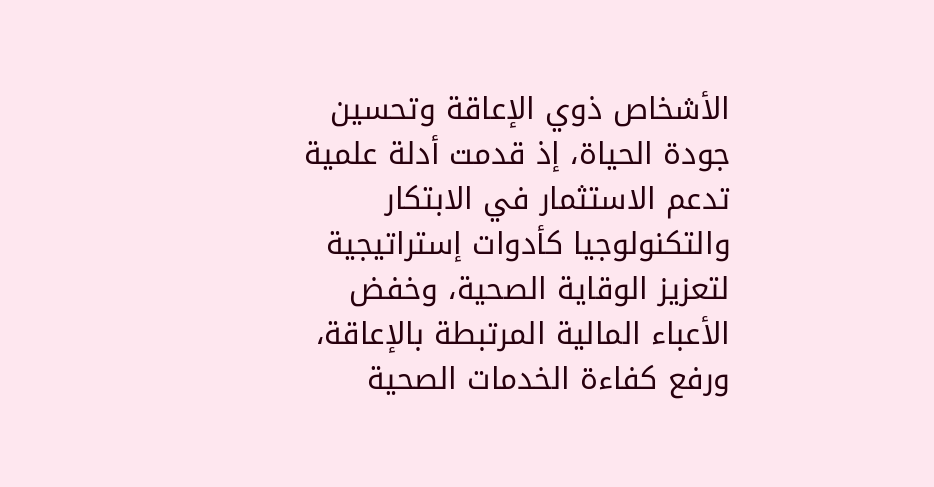الأشخاص ذوي الإعاقة وتحسين جودة الحياة، إذ قدمت أدلة علمية تدعم الاستثمار في الابتكار والتكنولوجيا كأدوات إستراتيجية لتعزيز الوقاية الصحية، وخفض الأعباء المالية المرتبطة بالإعاقة، ورفع كفاءة الخدمات الصحية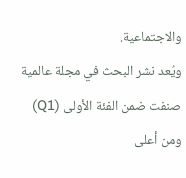والاجتماعية.
ويُعد نشر البحث في مجلة عالمية صنفت ضمن الفئة الأولى (Q1) ومن أعلى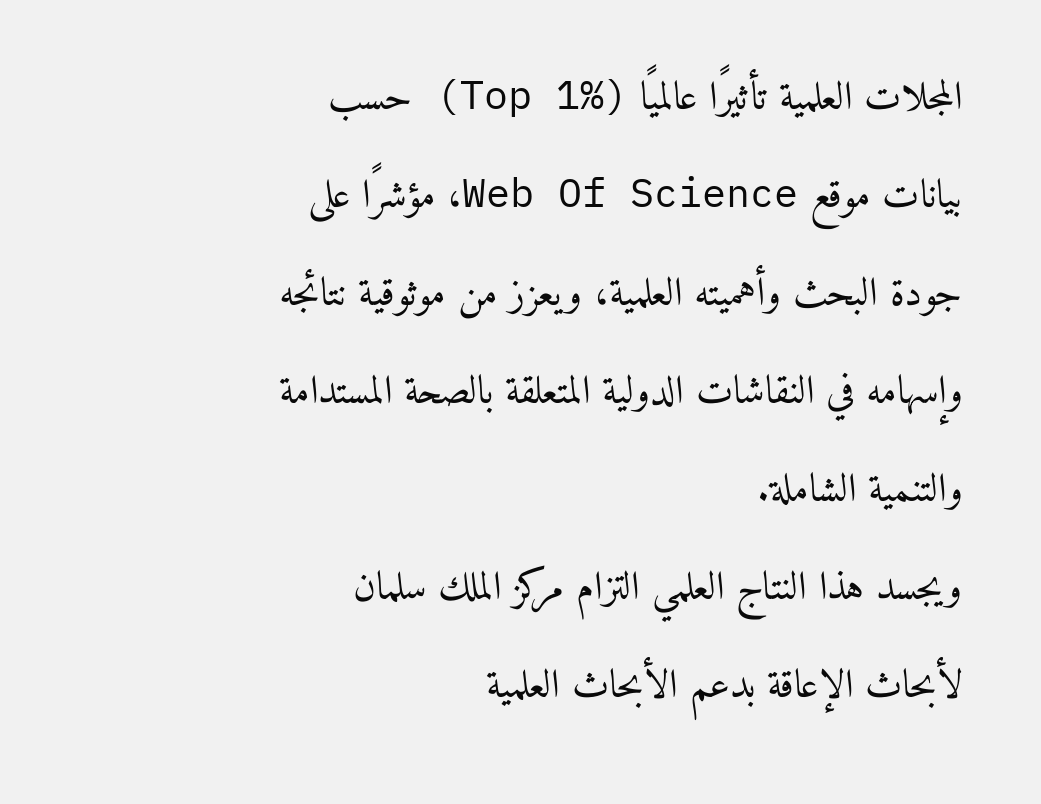المجلات العلمية تأثيرًا عالميًا (Top 1%) حسب بيانات موقع Web Of Science، مؤشرًا على جودة البحث وأهميته العلمية، ويعزز من موثوقية نتائجه وإسهامه في النقاشات الدولية المتعلقة بالصحة المستدامة والتنمية الشاملة.
ويجسد هذا النتاج العلمي التزام مركز الملك سلمان لأبحاث الإعاقة بدعم الأبحاث العلمية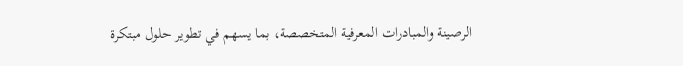الرصينة والمبادرات المعرفية المتخصصة، بما يسهم في تطوير حلول مبتكرة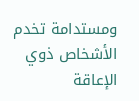ومستدامة تخدم الأشخاص ذوي الإعاقة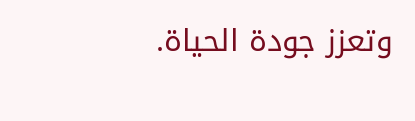وتعزز جودة الحياة.